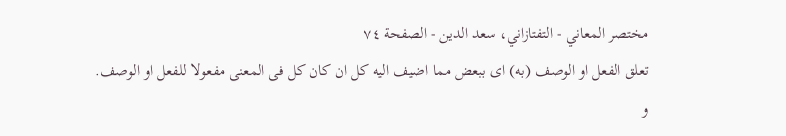مختصر المعاني - التفتازاني، سعد الدين - الصفحة ٧٤
تعلق الفعل او الوصف (به) اى ببعض مما اضيف اليه كل ان كان كل فى المعنى مفعولا للفعل او الوصف.
و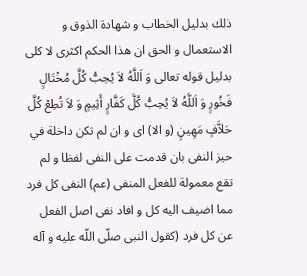ذلك بدليل الخطاب و شهادة الذوق و الاستعمال و الحق ان هذا الحكم اكثرى لا كلى بدليل قوله تعالى وَ اَللَّهُ لاَ يُحِبُّ كُلَّ مُخْتَالٍ فَخُورٍ وَ اَللَّهُ لاَ يُحِبُّ كُلَّ كَفَّارٍ أَثِيمٍ وَ لاَ تُطِعْ كُلَّ حَلاَّفٍ مَهِينٍ (و الا) اى و ان لم تكن داخلة في حيز النفى بان قدمت على النفى لفظا و لم تقع معمولة للفعل المنفى (عم) النفى كل فرد مما اضيف اليه كل و افاد نفى اصل الفعل عن كل فرد (كقول النبى صلّى اللّه عليه و آله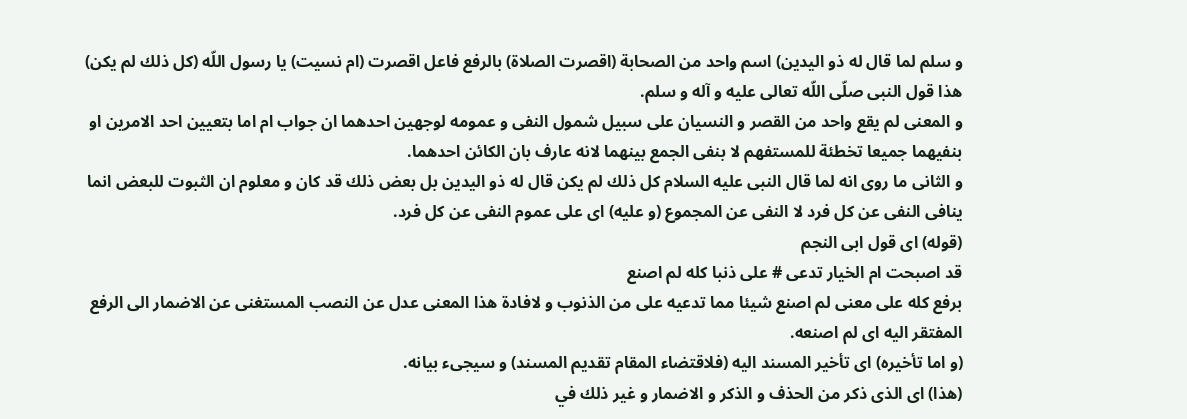و سلم لما قال له ذو اليدين) اسم واحد من الصحابة (اقصرت الصلاة) بالرفع فاعل اقصرت (ام نسيت) يا رسول اللّه (كل ذلك لم يكن) هذا قول النبى صلّى اللّه تعالى عليه و آله و سلم.
و المعنى لم يقع واحد من القصر و النسيان على سبيل شمول النفى و عمومه لوجهين احدهما ان جواب ام اما بتعيين احد الامرين او بنفيهما جميعا تخطئة للمستفهم لا بنفى الجمع بينهما لانه عارف بان الكائن احدهما.
و الثانى ما روى انه لما قال النبى عليه السلام كل ذلك لم يكن قال له ذو اليدين بل بعض ذلك قد كان و معلوم ان الثبوت للبعض انما ينافى النفى عن كل فرد لا النفى عن المجموع (و عليه) اى على عموم النفى عن كل فرد.
(قوله) اى قول ابى النجم
قد اصبحت ام الخيار تدعى # على ذنبا كله لم اصنع
برفع كله على معنى لم اصنع شيئا مما تدعيه على من الذنوب و لافادة هذا المعنى عدل عن النصب المستغنى عن الاضمار الى الرفع المفتقر اليه اى لم اصنعه.
(و اما تأخيره) اى تأخير المسند اليه (فلاقتضاء المقام تقديم المسند) و سيجىء بيانه.
(هذا) اى الذى ذكر من الحذف و الذكر و الاضمار و غير ذلك في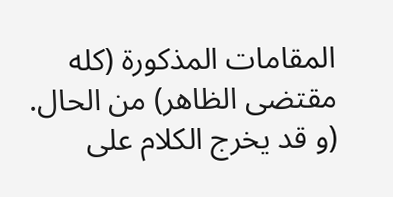المقامات المذكورة (كله مقتضى الظاهر) من الحال.
(و قد يخرج الكلام على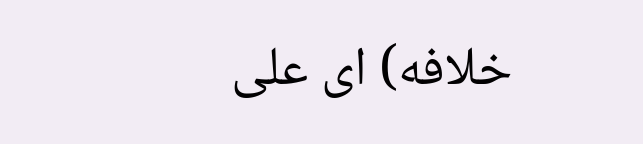خلافه) اى على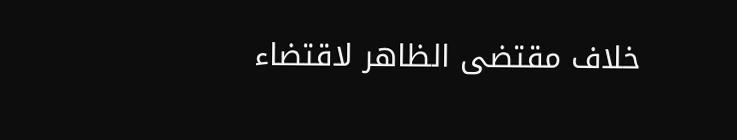خلاف مقتضى الظاهر لاقتضاء